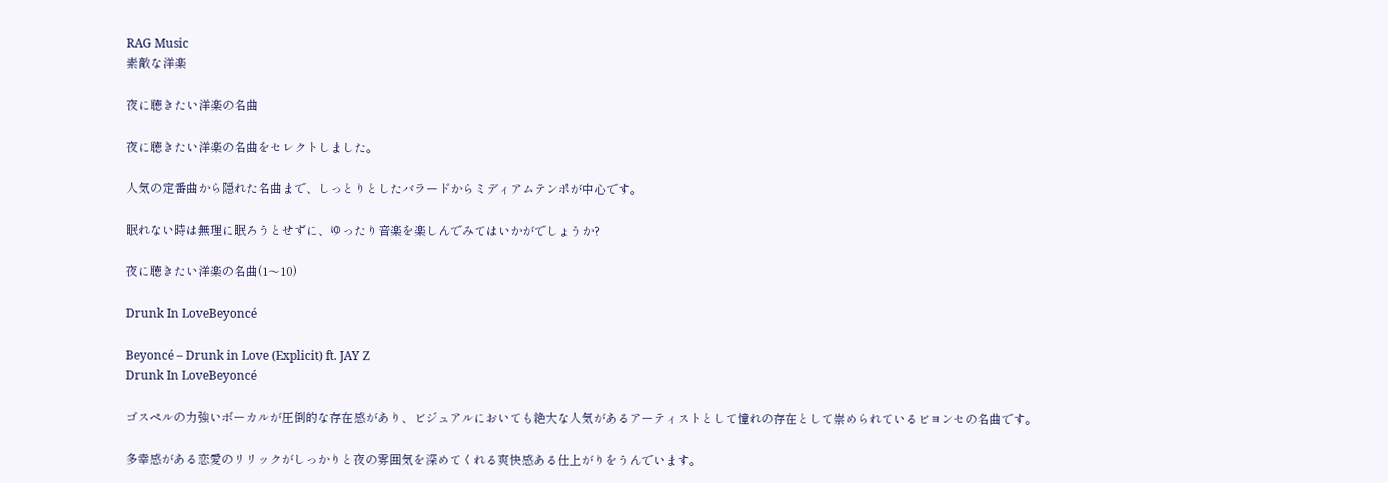RAG Music
素敵な洋楽

夜に聴きたい洋楽の名曲

夜に聴きたい洋楽の名曲をセレクトしました。

人気の定番曲から隠れた名曲まで、しっとりとしたバラードからミディアムテンポが中心です。

眠れない時は無理に眠ろうとせずに、ゆったり音楽を楽しんでみてはいかがでしょうか?

夜に聴きたい洋楽の名曲(1〜10)

Drunk In LoveBeyoncé

Beyoncé – Drunk in Love (Explicit) ft. JAY Z
Drunk In LoveBeyoncé

ゴスペルの力強いボーカルが圧倒的な存在感があり、ビジュアルにおいても絶大な人気があるアーティストとして憧れの存在として崇められているビヨンセの名曲です。

多幸感がある恋愛のリリックがしっかりと夜の雰囲気を深めてくれる爽快感ある仕上がりをうんでいます。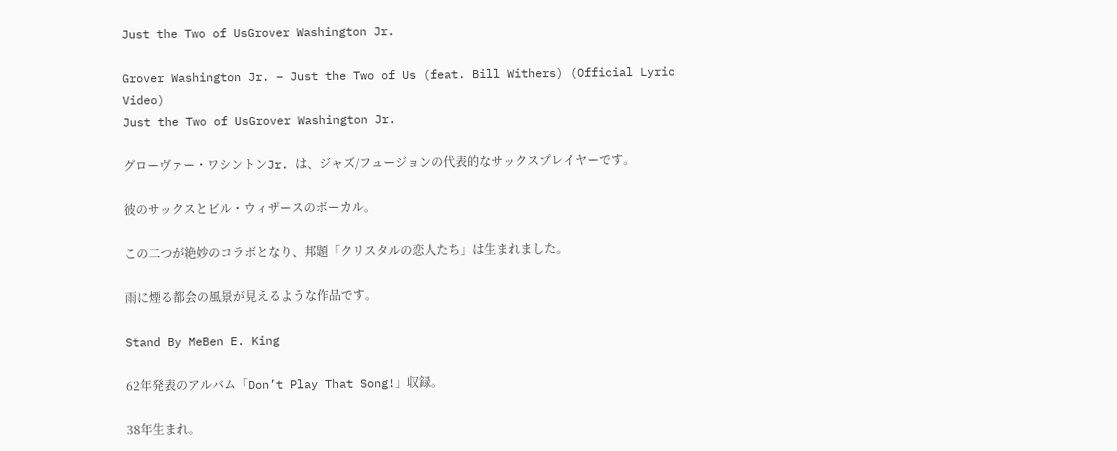Just the Two of UsGrover Washington Jr.

Grover Washington Jr. – Just the Two of Us (feat. Bill Withers) (Official Lyric Video)
Just the Two of UsGrover Washington Jr.

グローヴァー・ワシントンJr. は、ジャズ/フュージョンの代表的なサックスプレイヤーです。

彼のサックスとビル・ウィザースのボーカル。

この二つが絶妙のコラボとなり、邦題「クリスタルの恋人たち」は生まれました。

雨に煙る都会の風景が見えるような作品です。

Stand By MeBen E. King

62年発表のアルバム「Don’t Play That Song!」収録。

38年生まれ。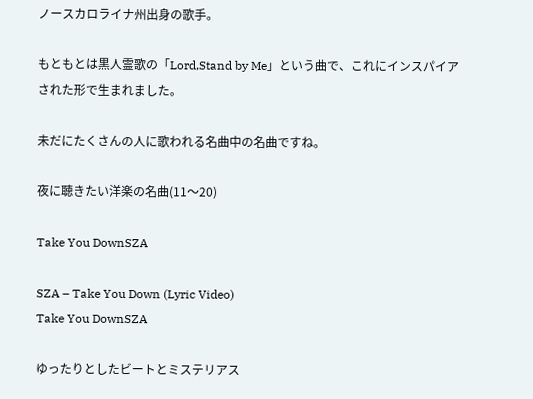ノースカロライナ州出身の歌手。

もともとは黒人霊歌の「Lord,Stand by Me」という曲で、これにインスパイアされた形で生まれました。

未だにたくさんの人に歌われる名曲中の名曲ですね。

夜に聴きたい洋楽の名曲(11〜20)

Take You DownSZA

SZA – Take You Down (Lyric Video)
Take You DownSZA

ゆったりとしたビートとミステリアス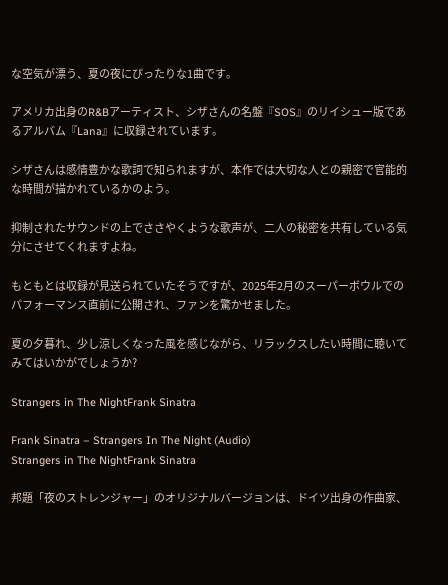な空気が漂う、夏の夜にぴったりな1曲です。

アメリカ出身のR&Bアーティスト、シザさんの名盤『SOS』のリイシュー版であるアルバム『Lana』に収録されています。

シザさんは感情豊かな歌詞で知られますが、本作では大切な人との親密で官能的な時間が描かれているかのよう。

抑制されたサウンドの上でささやくような歌声が、二人の秘密を共有している気分にさせてくれますよね。

もともとは収録が見送られていたそうですが、2025年2月のスーパーボウルでのパフォーマンス直前に公開され、ファンを驚かせました。

夏の夕暮れ、少し涼しくなった風を感じながら、リラックスしたい時間に聴いてみてはいかがでしょうか?

Strangers in The NightFrank Sinatra

Frank Sinatra – Strangers In The Night (Audio)
Strangers in The NightFrank Sinatra

邦題「夜のストレンジャー」のオリジナルバージョンは、ドイツ出身の作曲家、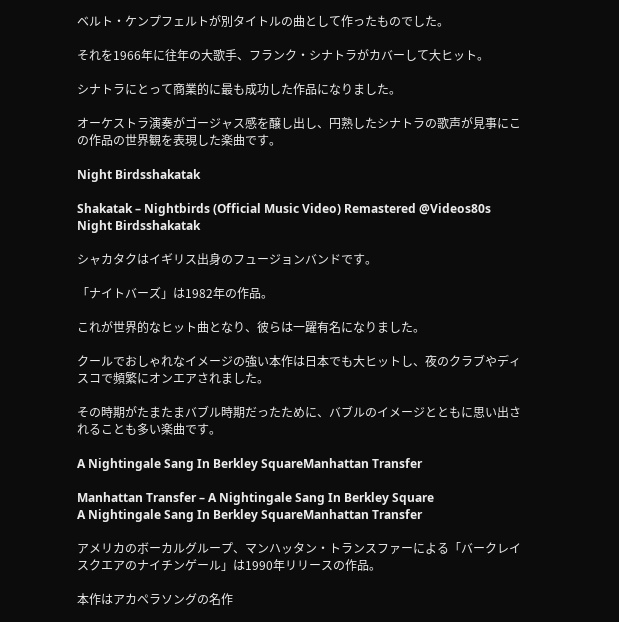ベルト・ケンプフェルトが別タイトルの曲として作ったものでした。

それを1966年に往年の大歌手、フランク・シナトラがカバーして大ヒット。

シナトラにとって商業的に最も成功した作品になりました。

オーケストラ演奏がゴージャス感を醸し出し、円熟したシナトラの歌声が見事にこの作品の世界観を表現した楽曲です。

Night Birdsshakatak

Shakatak – Nightbirds (Official Music Video) Remastered @Videos80s
Night Birdsshakatak

シャカタクはイギリス出身のフュージョンバンドです。

「ナイトバーズ」は1982年の作品。

これが世界的なヒット曲となり、彼らは一躍有名になりました。

クールでおしゃれなイメージの強い本作は日本でも大ヒットし、夜のクラブやディスコで頻繁にオンエアされました。

その時期がたまたまバブル時期だったために、バブルのイメージとともに思い出されることも多い楽曲です。

A Nightingale Sang In Berkley SquareManhattan Transfer

Manhattan Transfer – A Nightingale Sang In Berkley Square
A Nightingale Sang In Berkley SquareManhattan Transfer

アメリカのボーカルグループ、マンハッタン・トランスファーによる「バークレイスクエアのナイチンゲール」は1990年リリースの作品。

本作はアカペラソングの名作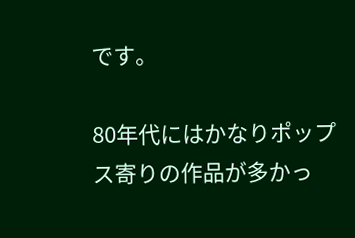です。

80年代にはかなりポップス寄りの作品が多かっ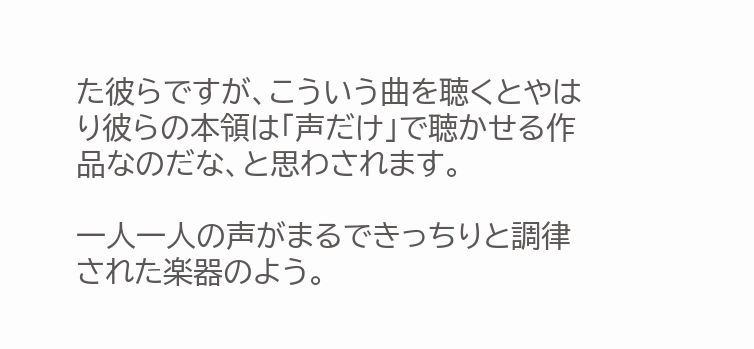た彼らですが、こういう曲を聴くとやはり彼らの本領は「声だけ」で聴かせる作品なのだな、と思わされます。

一人一人の声がまるできっちりと調律された楽器のよう。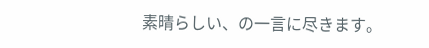素晴らしい、の一言に尽きます。